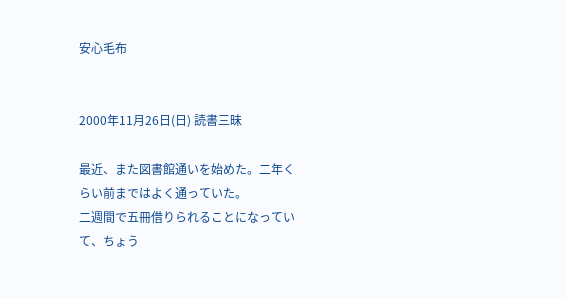安心毛布


2000年11月26日(日) 読書三昧

最近、また図書館通いを始めた。二年くらい前まではよく通っていた。
二週間で五冊借りられることになっていて、ちょう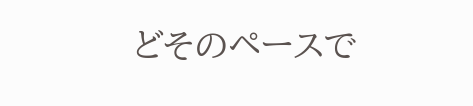どそのペースで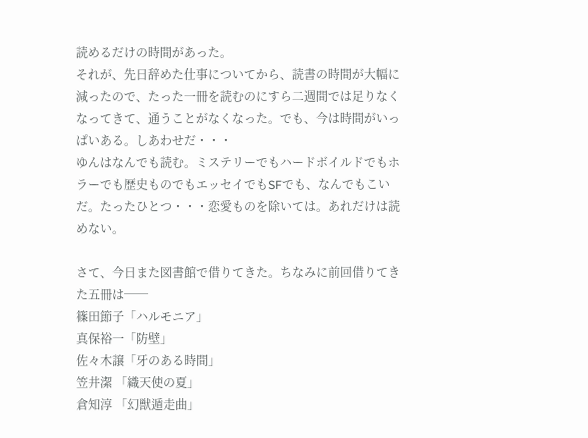読めるだけの時間があった。
それが、先日辞めた仕事についてから、読書の時間が大幅に減ったので、たった一冊を読むのにすら二週間では足りなくなってきて、通うことがなくなった。でも、今は時間がいっぱいある。しあわせだ・・・
ゆんはなんでも読む。ミステリーでもハードボイルドでもホラーでも歴史ものでもエッセイでもSFでも、なんでもこいだ。たったひとつ・・・恋愛ものを除いては。あれだけは読めない。

さて、今日また図書館で借りてきた。ちなみに前回借りてきた五冊は──
篠田節子「ハルモニア」
真保裕一「防壁」
佐々木譲「牙のある時間」
笠井潔 「織天使の夏」
倉知淳 「幻獣遁走曲」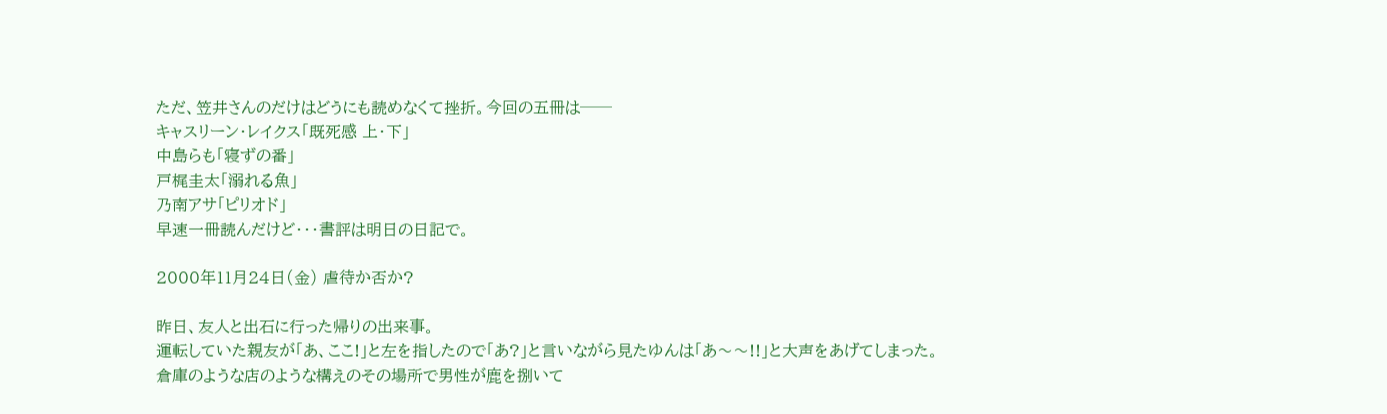ただ、笠井さんのだけはどうにも読めなくて挫折。今回の五冊は──
キャスリーン・レイクス「既死感 上・下」
中島らも「寝ずの番」
戸梶圭太「溺れる魚」
乃南アサ「ピリオド」
早速一冊読んだけど・・・書評は明日の日記で。

2000年11月24日(金) 虐待か否か?

昨日、友人と出石に行った帰りの出来事。
運転していた親友が「あ、ここ!」と左を指したので「あ?」と言いながら見たゆんは「あ〜〜!!」と大声をあげてしまった。
倉庫のような店のような構えのその場所で男性が鹿を捌いて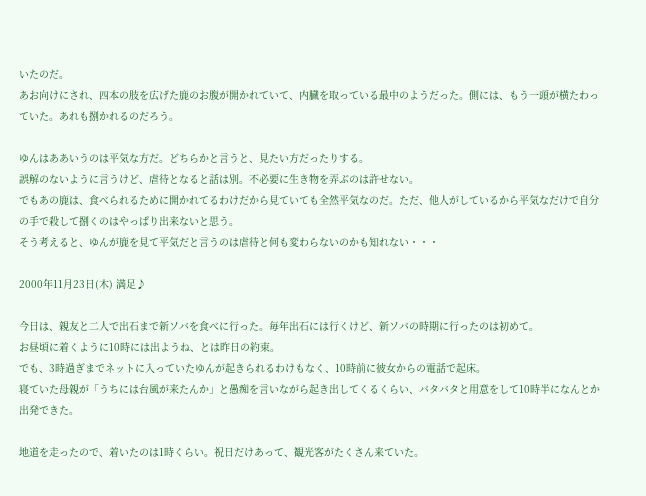いたのだ。
あお向けにされ、四本の肢を広げた鹿のお腹が開かれていて、内臓を取っている最中のようだった。側には、もう一頭が横たわっていた。あれも捌かれるのだろう。

ゆんはああいうのは平気な方だ。どちらかと言うと、見たい方だったりする。
誤解のないように言うけど、虐待となると話は別。不必要に生き物を弄ぶのは許せない。
でもあの鹿は、食べられるために開かれてるわけだから見ていても全然平気なのだ。ただ、他人がしているから平気なだけで自分の手で殺して捌くのはやっぱり出来ないと思う。
そう考えると、ゆんが鹿を見て平気だと言うのは虐待と何も変わらないのかも知れない・・・

2000年11月23日(木) 満足♪

今日は、親友と二人で出石まで新ソバを食べに行った。毎年出石には行くけど、新ソバの時期に行ったのは初めて。
お昼頃に着くように10時には出ようね、とは昨日の約束。
でも、3時過ぎまでネットに入っていたゆんが起きられるわけもなく、10時前に彼女からの電話で起床。
寝ていた母親が「うちには台風が来たんか」と愚痴を言いながら起き出してくるくらい、バタバタと用意をして10時半になんとか出発できた。

地道を走ったので、着いたのは1時くらい。祝日だけあって、観光客がたくさん来ていた。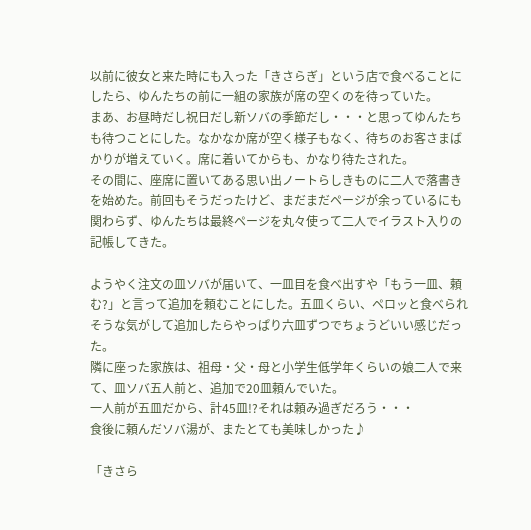以前に彼女と来た時にも入った「きさらぎ」という店で食べることにしたら、ゆんたちの前に一組の家族が席の空くのを待っていた。
まあ、お昼時だし祝日だし新ソバの季節だし・・・と思ってゆんたちも待つことにした。なかなか席が空く様子もなく、待ちのお客さまばかりが増えていく。席に着いてからも、かなり待たされた。
その間に、座席に置いてある思い出ノートらしきものに二人で落書きを始めた。前回もそうだったけど、まだまだページが余っているにも関わらず、ゆんたちは最終ページを丸々使って二人でイラスト入りの記帳してきた。

ようやく注文の皿ソバが届いて、一皿目を食べ出すや「もう一皿、頼む?」と言って追加を頼むことにした。五皿くらい、ペロッと食べられそうな気がして追加したらやっぱり六皿ずつでちょうどいい感じだった。
隣に座った家族は、祖母・父・母と小学生低学年くらいの娘二人で来て、皿ソバ五人前と、追加で20皿頼んでいた。
一人前が五皿だから、計45皿!?それは頼み過ぎだろう・・・
食後に頼んだソバ湯が、またとても美味しかった♪

「きさら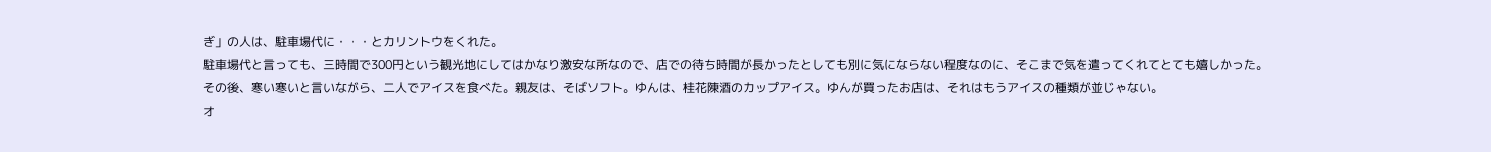ぎ」の人は、駐車場代に・・・とカリントウをくれた。
駐車場代と言っても、三時間で300円という観光地にしてはかなり激安な所なので、店での待ち時間が長かったとしても別に気にならない程度なのに、そこまで気を遣ってくれてとても嬉しかった。
その後、寒い寒いと言いながら、二人でアイスを食べた。親友は、そばソフト。ゆんは、桂花陳酒のカップアイス。ゆんが買ったお店は、それはもうアイスの種類が並じゃない。
オ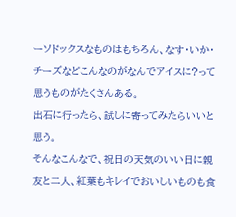ーソドックスなものはもちろん、なす・いか・チーズなどこんなのがなんでアイスに?って思うものがたくさんある。
出石に行ったら、試しに寄ってみたらいいと思う。
そんなこんなで、祝日の天気のいい日に親友と二人、紅葉もキレイでおいしいものも食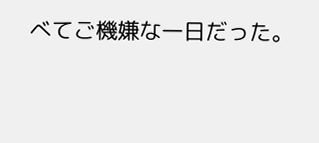べてご機嫌な一日だった。